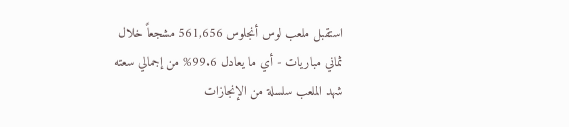استقبل ملعب لوس أنجلوس 561,656 مشجعاً خلال ثماني مباريات - أي ما يعادل 99.6% من إجمالي سعته
شهد الملعب سلسلة من الإنجازات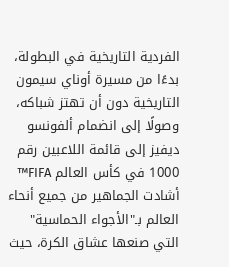الفردية التاريخية في البطولة، بدءًا من مسيرة أوناي سيمون التاريخية دون أن تهتز شباكه، وصولًا إلى انضمام ألفونسو ديفيز إلى قائمة اللاعبين رقم 1000 في كأس العالم FIFA™
أشادت الجماهير من جميع أنحاء العالم بـ"الأجواء الحماسية" التي صنعها عشاق الكرة، حيث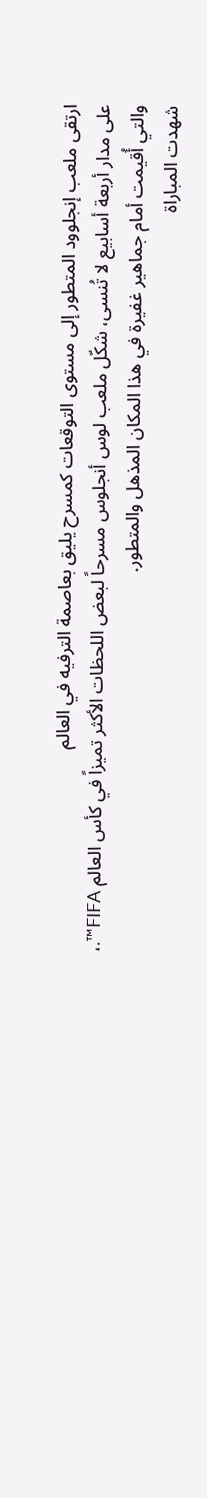ارتقى ملعب إنجلوود المتطور إلى مستوى التوقعات كمسرح يليق بعاصمة الترفيه في العالم
على مدار أربعة أسابيع لا تُنسى، شكّل ملعب لوس أنجلوس مسرحاً لبعض اللحظات الأكثر تميزاً في كأس العالم FIFA™.، والتي أُقيمت أمام جماهير غفيرة في هذا المكان المذهل والمتطور.
شهدت المباراة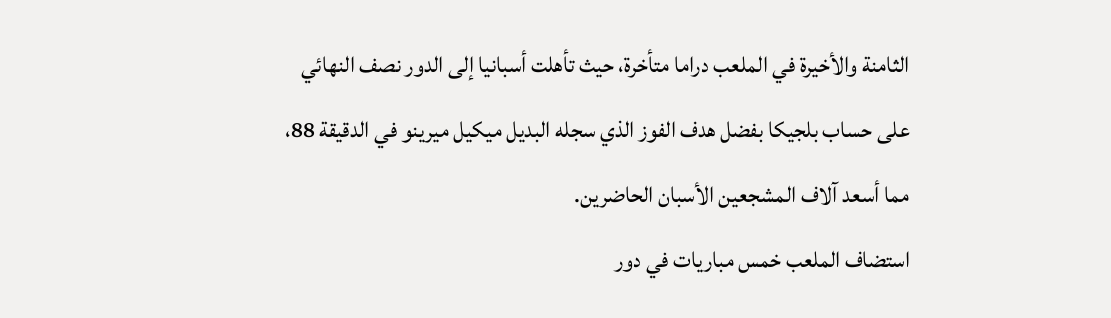الثامنة والأخيرة في الملعب دراما متأخرة، حيث تأهلت أسبانيا إلى الدور نصف النهائي على حساب بلجيكا بفضل هدف الفوز الذي سجله البديل ميكيل ميرينو في الدقيقة 88، مما أسعد آلاف المشجعين الأسبان الحاضرين.
استضاف الملعب خمس مباريات في دور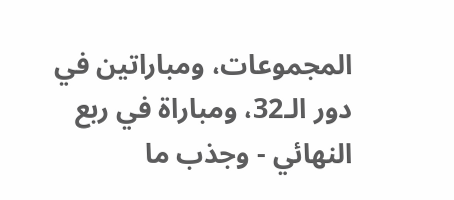المجموعات، ومباراتين في دور الـ32، ومباراة في ربع النهائي - وجذب ما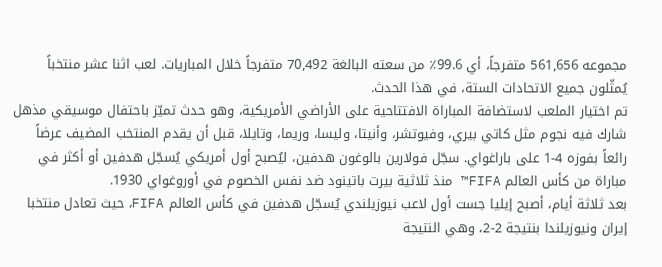مجموعه 561,656 متفرجاً، أي 99.6٪ من سعته البالغة 70,492 متفرجاً خلال المباريات. لعب اثنا عشر منتخباً يُمثّلون جميع الاتحادات الستة، في هذا الحدث.
تم اختيار الملعب لاستضافة المباراة الافتتاحية على الأراضي الأمريكية، وهو حدث تميّز باحتفال موسيقي مذهل شارك فيه نجوم مثل كاتي بيري، وفيوتشر، وأنيتا، وليسا، وريما، وتايلا، قبل أن يقدم المنتخب المضيف عرضاً رائعاً بفوزه 4-1 على باراغواي. سجّل فولارين بالوغون هدفين، ليُصبح أول أمريكي يُسجّل هدفين أو أكثر في مباراة من كأس العالم FIFA™ منذ ثلاثية بيرت باتينود ضد نفس الخصوم في أوروغواي 1930.
بعد ثلاثة أيام، أصبح إيليا جست أول لاعب نيوزيلندي يُسجّل هدفين في كأس العالم FIFA، حيث تعادل منتخبا إيران ونيوزيلندا بنتيجة 2-2، وهي النتيجة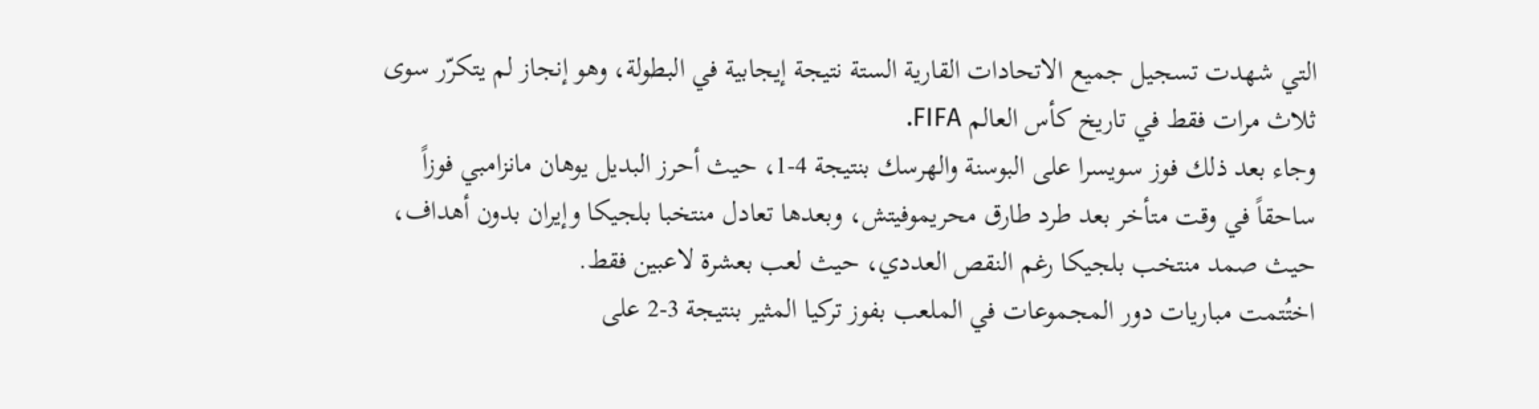التي شهدت تسجيل جميع الاتحادات القارية الستة نتيجة إيجابية في البطولة، وهو إنجاز لم يتكرّر سوى ثلاث مرات فقط في تاريخ كأس العالم FIFA.
وجاء بعد ذلك فوز سويسرا على البوسنة والهرسك بنتيجة 4-1، حيث أحرز البديل يوهان مانزامبي فوزاً ساحقاً في وقت متأخر بعد طرد طارق محريموفيتش، وبعدها تعادل منتخبا بلجيكا وإيران بدون أهداف، حيث صمد منتخب بلجيكا رغم النقص العددي، حيث لعب بعشرة لاعبين فقط.
اختُتمت مباريات دور المجموعات في الملعب بفوز تركيا المثير بنتيجة 3-2 على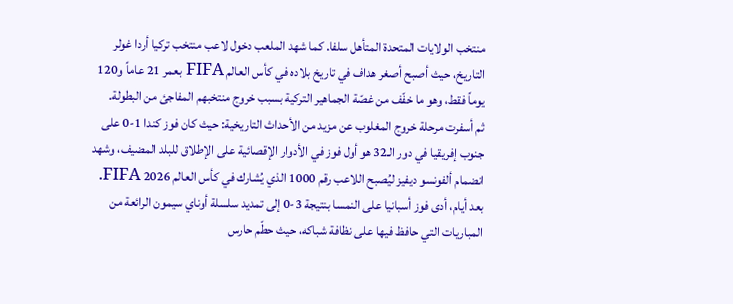منتخب الولايات المتحدة المتأهل سلفا. كما شهد الملعب دخول لاعب منتخب تركيا أردا غولر التاريخ، حيث أصبح أصغر هداف في تاريخ بلاده في كأس العالم FIFA بعمر 21 عاماً و120 يوماً فقط، وهو ما خفّف من غصّة الجماهير التركية بسبب خروج منتخبهم المفاجئ من البطولة.
ثم أسفرت مرحلة خروج المغلوب عن مزيد من الأحداث التاريخية: حيث كان فوز كندا 1-0 على جنوب إفريقيا في دور الـ32 هو أول فوز في الأدوار الإقصائية على الإطلاق للبلد المضيف، وشهد انضمام ألفونسو ديفيز ليُصبح اللاعب رقم 1000 الذي يُشارك في كأس العالم 2026 FIFA.
بعد أيام، أدى فوز أسبانيا على النمسا بنتيجة 3-0 إلى تمديد سلسلة أوناي سيمون الرائعة من المباريات التي حافظ فيها على نظافة شباكه، حيث حطّم حارس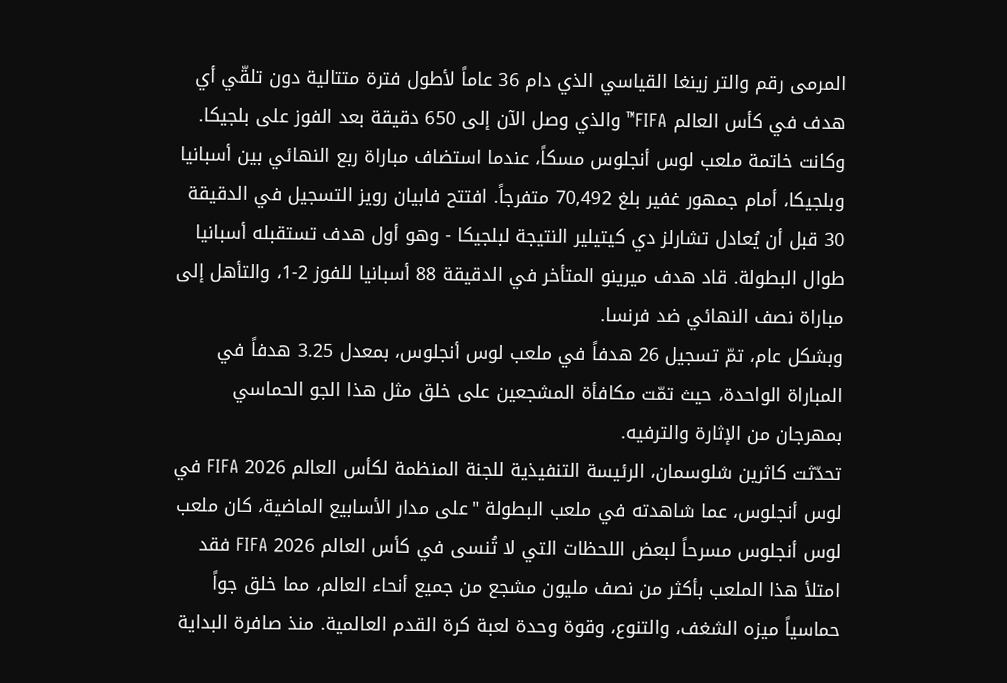المرمى رقم والتر زينغا القياسي الذي دام 36 عاماً لأطول فترة متتالية دون تلقّي أي هدف في كأس العالم FIFA™ والذي وصل الآن إلى 650 دقيقة بعد الفوز على بلجيكا.
وكانت خاتمة ملعب لوس أنجلوس مسكاً، عندما استضاف مباراة ربع النهائي بين أسبانيا وبلجيكا، أمام جمهور غفير بلغ 70,492 متفرجاً. افتتح فابيان رويز التسجيل في الدقيقة 30 قبل أن يُعادل تشارلز دي كيتيلير النتيجة لبلجيكا - وهو أول هدف تستقبله أسبانيا طوال البطولة. قاد هدف ميرينو المتأخر في الدقيقة 88 أسبانيا للفوز 2-1، والتأهل إلى مباراة نصف النهائي ضد فرنسا.
وبشكل عام، تمّ تسجيل 26 هدفاً في ملعب لوس أنجلوس، بمعدل 3.25 هدفاً في المباراة الواحدة، حيث تمّت مكافأة المشجعين على خلق مثل هذا الجو الحماسي بمهرجان من الإثارة والترفيه.
تحدّثت كاثرين شلوسمان، الرئيسة التنفيذية للجنة المنظمة لكأس العالم 2026 FIFA في لوس أنجلوس، عما شاهدته في ملعب البطولة "على مدار الأسابيع الماضية، كان ملعب لوس أنجلوس مسرحاً لبعض اللحظات التي لا تُنسى في كأس العالم 2026 FIFA فقد امتلأ هذا الملعب بأكثر من نصف مليون مشجع من جميع أنحاء العالم، مما خلق جواً حماسياً ميزه الشغف، والتنوع، وقوة وحدة لعبة كرة القدم العالمية. منذ صافرة البداية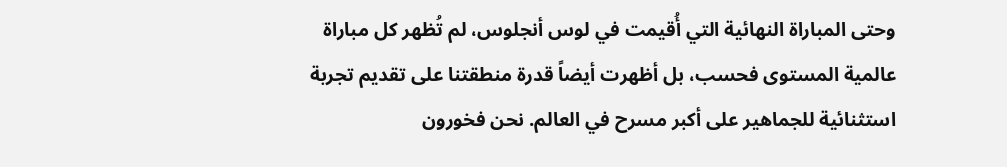وحتى المباراة النهائية التي أُقيمت في لوس أنجلوس، لم تُظهر كل مباراة عالمية المستوى فحسب، بل أظهرت أيضاً قدرة منطقتنا على تقديم تجربة استثنائية للجماهير على أكبر مسرح في العالم. نحن فخورون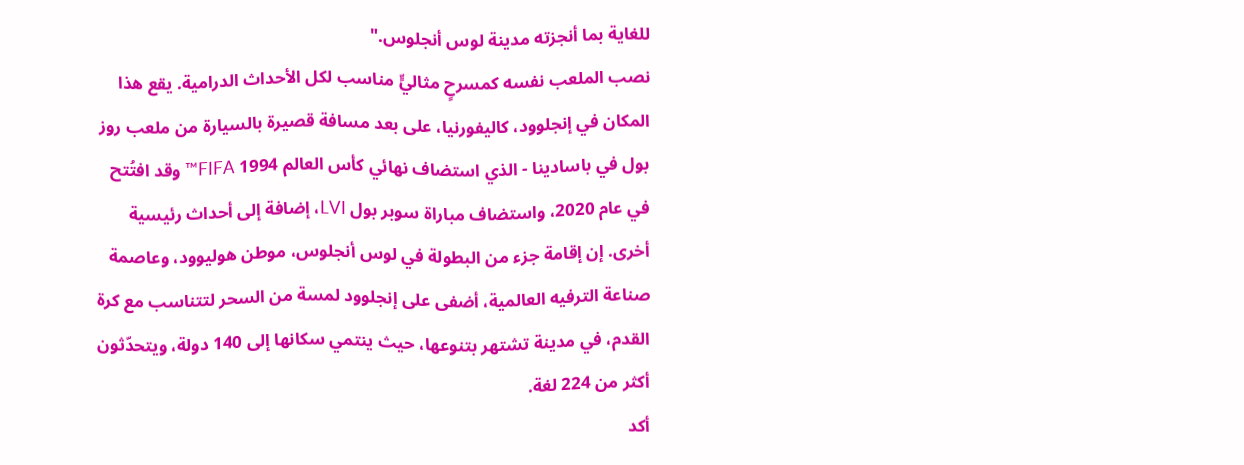للغاية بما أنجزته مدينة لوس أنجلوس."
نصب الملعب نفسه كمسرحٍ مثاليٍّ مناسب لكل الأحداث الدرامية. يقع هذا المكان في إنجلوود، كاليفورنيا، على بعد مسافة قصيرة بالسيارة من ملعب روز بول في باسادينا - الذي استضاف نهائي كأس العالم 1994 FIFA™ وقد افتُتح في عام 2020، واستضاف مباراة سوبر بول LVI، إضافة إلى أحداث رئيسية أخرى. إن إقامة جزء من البطولة في لوس أنجلوس، موطن هوليوود، وعاصمة صناعة الترفيه العالمية، أضفى على إنجلوود لمسة من السحر لتتناسب مع كرة القدم، في مدينة تشتهر بتنوعها، حيث ينتمي سكانها إلى 140 دولة، ويتحدّثون أكثر من 224 لغة.
أكد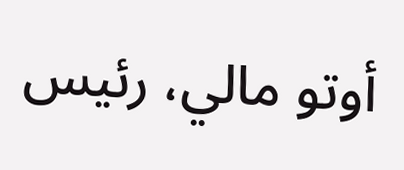أوتو مالي، رئيس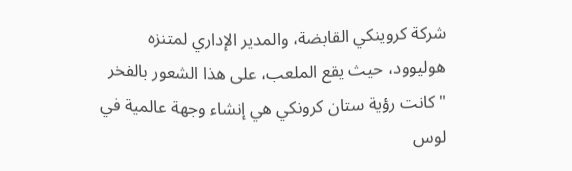شركة كروينكي القابضة، والمدير الإداري لمتنزه هوليوود، حيث يقع الملعب، على هذا الشعور بالفخر "كانت رؤية ستان كرونكي هي إنشاء وجهة عالمية في لوس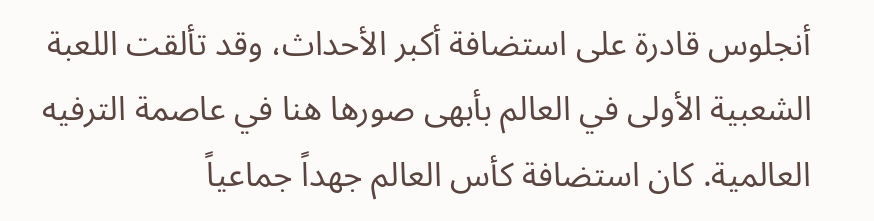أنجلوس قادرة على استضافة أكبر الأحداث، وقد تألقت اللعبة الشعبية الأولى في العالم بأبهى صورها هنا في عاصمة الترفيه العالمية. كان استضافة كأس العالم جهداً جماعياً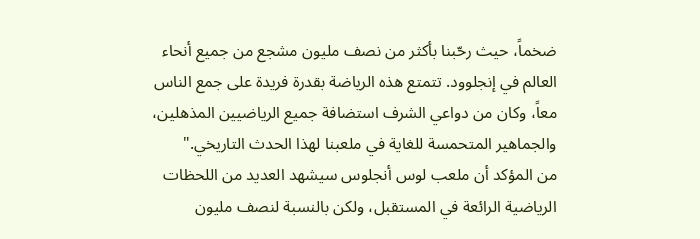ضخماً، حيث رحّبنا بأكثر من نصف مليون مشجع من جميع أنحاء العالم في إنجلوود. تتمتع هذه الرياضة بقدرة فريدة على جمع الناس معاً، وكان من دواعي الشرف استضافة جميع الرياضيين المذهلين، والجماهير المتحمسة للغاية في ملعبنا لهذا الحدث التاريخي."
من المؤكد أن ملعب لوس أنجلوس سيشهد العديد من اللحظات الرياضية الرائعة في المستقبل، ولكن بالنسبة لنصف مليون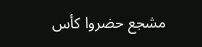مشجع حضروا كأس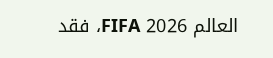العالم 2026 FIFA، فقد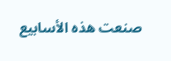صنعت هذه الأسابيع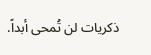ذكريات لن تُمحى أبداً.